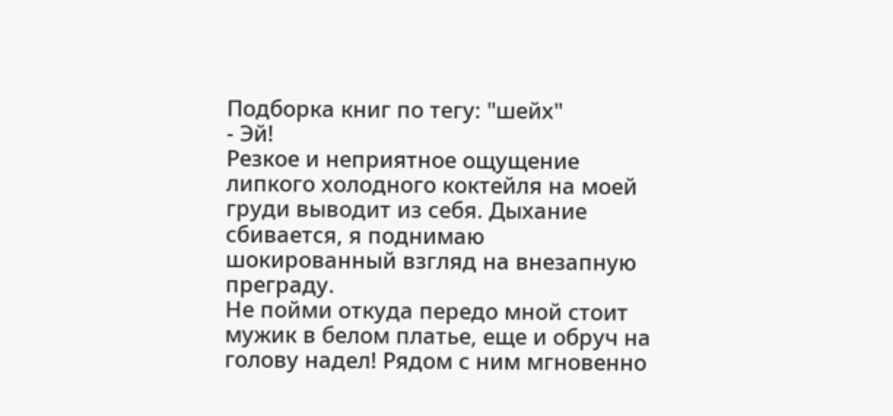Подборка книг по тегу: "шейх"
- Эй!
Резкое и неприятное ощущение липкого холодного коктейля на моей груди выводит из себя. Дыхание сбивается, я поднимаю шокированный взгляд на внезапную преграду.
Не пойми откуда передо мной стоит мужик в белом платье, еще и обруч на голову надел! Рядом с ним мгновенно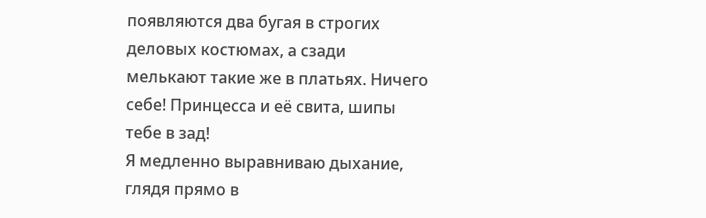появляются два бугая в строгих деловых костюмах, а сзади мелькают такие же в платьях. Ничего себе! Принцесса и её свита, шипы тебе в зад!
Я медленно выравниваю дыхание, глядя прямо в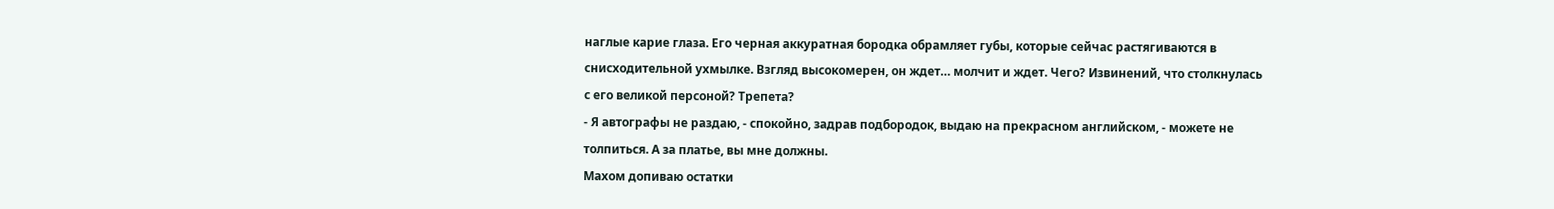наглые карие глаза. Его черная аккуратная бородка обрамляет губы, которые сейчас растягиваются в снисходительной ухмылке. Взгляд высокомерен, он ждет… молчит и ждет. Чего? Извинений, что столкнулась с его великой персоной? Трепета?
- Я автографы не раздаю, - спокойно, задрав подбородок, выдаю на прекрасном английском, - можете не толпиться. А за платье, вы мне должны.
Махом допиваю остатки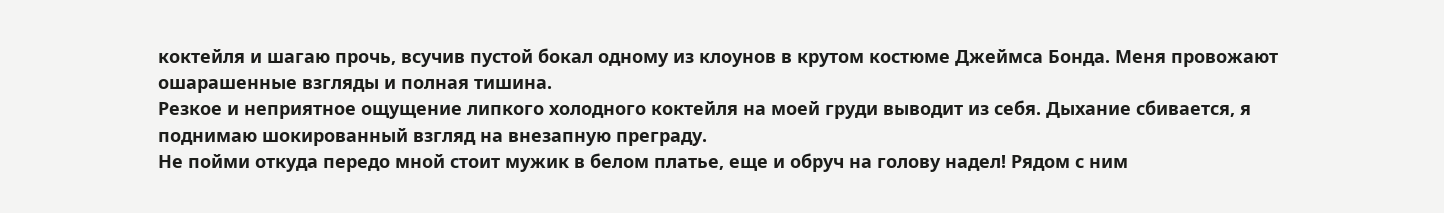коктейля и шагаю прочь, всучив пустой бокал одному из клоунов в крутом костюме Джеймса Бонда. Меня провожают ошарашенные взгляды и полная тишина.
Резкое и неприятное ощущение липкого холодного коктейля на моей груди выводит из себя. Дыхание сбивается, я поднимаю шокированный взгляд на внезапную преграду.
Не пойми откуда передо мной стоит мужик в белом платье, еще и обруч на голову надел! Рядом с ним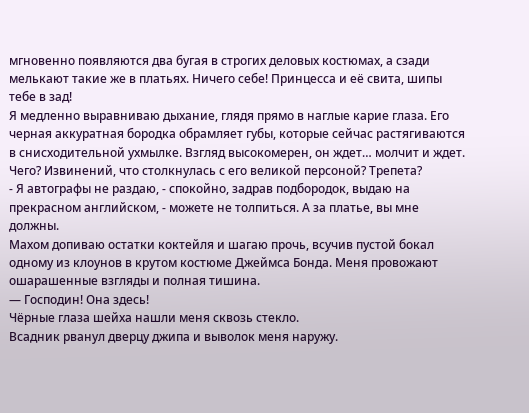мгновенно появляются два бугая в строгих деловых костюмах, а сзади мелькают такие же в платьях. Ничего себе! Принцесса и её свита, шипы тебе в зад!
Я медленно выравниваю дыхание, глядя прямо в наглые карие глаза. Его черная аккуратная бородка обрамляет губы, которые сейчас растягиваются в снисходительной ухмылке. Взгляд высокомерен, он ждет… молчит и ждет. Чего? Извинений, что столкнулась с его великой персоной? Трепета?
- Я автографы не раздаю, - спокойно, задрав подбородок, выдаю на прекрасном английском, - можете не толпиться. А за платье, вы мне должны.
Махом допиваю остатки коктейля и шагаю прочь, всучив пустой бокал одному из клоунов в крутом костюме Джеймса Бонда. Меня провожают ошарашенные взгляды и полная тишина.
— Господин! Она здесь!
Чёрные глаза шейха нашли меня сквозь стекло.
Всадник рванул дверцу джипа и выволок меня наружу.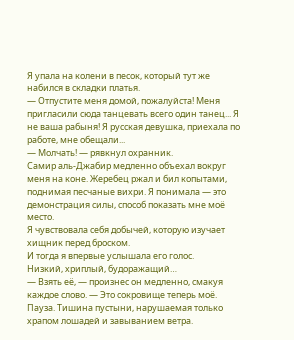Я упала на колени в песок, который тут же набился в складки платья.
— Отпустите меня домой, пожалуйста! Меня пригласили сюда танцевать всего один танец... Я не ваша рабыня! Я русская девушка, приехала по работе, мне обещали...
— Молчать! — рявкнул охранник.
Самир аль-Джабир медленно объехал вокруг меня на коне. Жеребец ржал и бил копытами, поднимая песчаные вихри. Я понимала — это демонстрация силы, способ показать мне моё место.
Я чувствовала себя добычей, которую изучает хищник перед броском.
И тогда я впервые услышала его голос.
Низкий, хриплый, будоражащий…
— Взять её, — произнес он медленно, смакуя каждое слово. — Это сокровище теперь моё.
Пауза. Тишина пустыни, нарушаемая только храпом лошадей и завыванием ветра.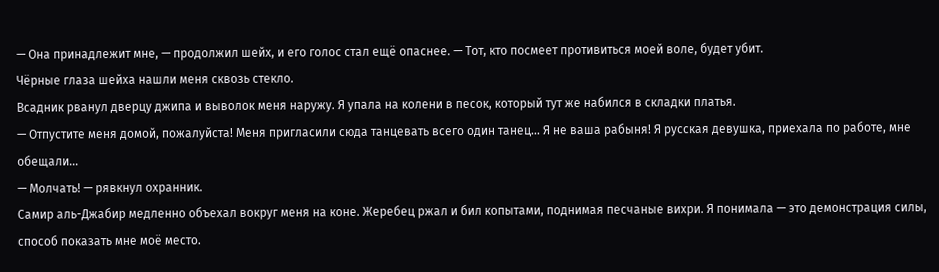— Она принадлежит мне, — продолжил шейх, и его голос стал ещё опаснее. — Тот, кто посмеет противиться моей воле, будет убит.
Чёрные глаза шейха нашли меня сквозь стекло.
Всадник рванул дверцу джипа и выволок меня наружу. Я упала на колени в песок, который тут же набился в складки платья.
— Отпустите меня домой, пожалуйста! Меня пригласили сюда танцевать всего один танец... Я не ваша рабыня! Я русская девушка, приехала по работе, мне обещали...
— Молчать! — рявкнул охранник.
Самир аль-Джабир медленно объехал вокруг меня на коне. Жеребец ржал и бил копытами, поднимая песчаные вихри. Я понимала — это демонстрация силы, способ показать мне моё место.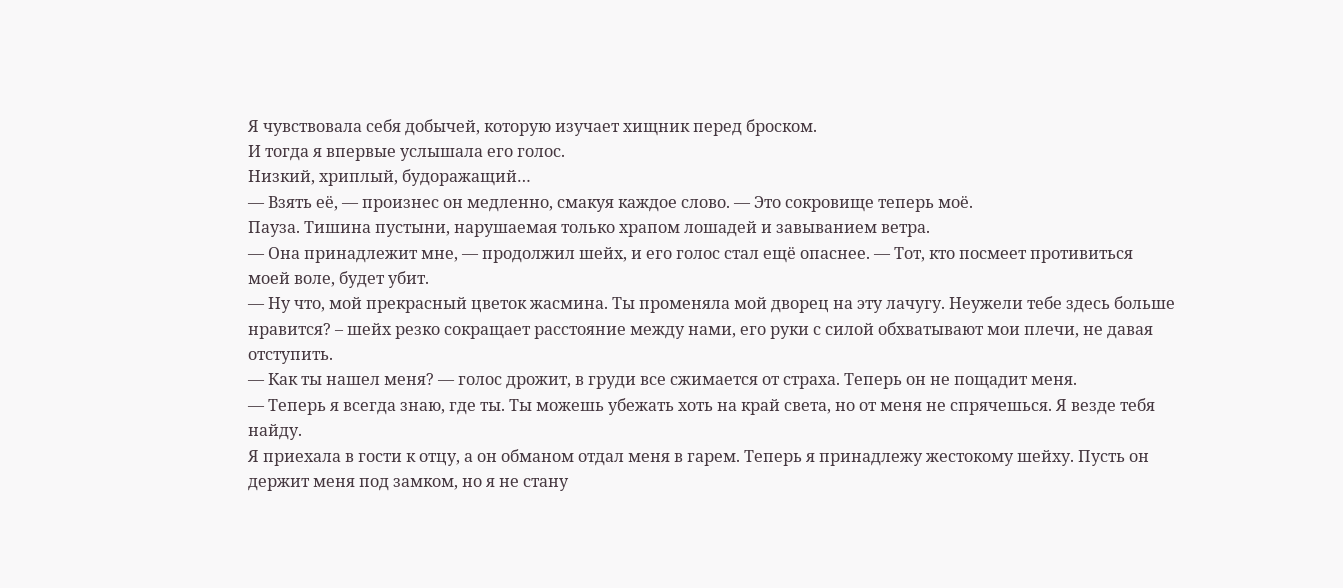Я чувствовала себя добычей, которую изучает хищник перед броском.
И тогда я впервые услышала его голос.
Низкий, хриплый, будоражащий…
— Взять её, — произнес он медленно, смакуя каждое слово. — Это сокровище теперь моё.
Пауза. Тишина пустыни, нарушаемая только храпом лошадей и завыванием ветра.
— Она принадлежит мне, — продолжил шейх, и его голос стал ещё опаснее. — Тот, кто посмеет противиться моей воле, будет убит.
— Ну что, мой прекрасный цветок жасмина. Ты променяла мой дворец на эту лачугу. Неужели тебе здесь больше нравится? – шейх резко сокращает расстояние между нами, его руки с силой обхватывают мои плечи, не давая отступить.
— Как ты нашел меня? — голос дрожит, в груди все сжимается от страха. Теперь он не пощадит меня.
— Теперь я всегда знаю, где ты. Ты можешь убежать хоть на край света, но от меня не спрячешься. Я везде тебя найду.
Я приехала в гости к отцу, а он обманом отдал меня в гарем. Теперь я принадлежу жестокому шейху. Пусть он держит меня под замком, но я не стану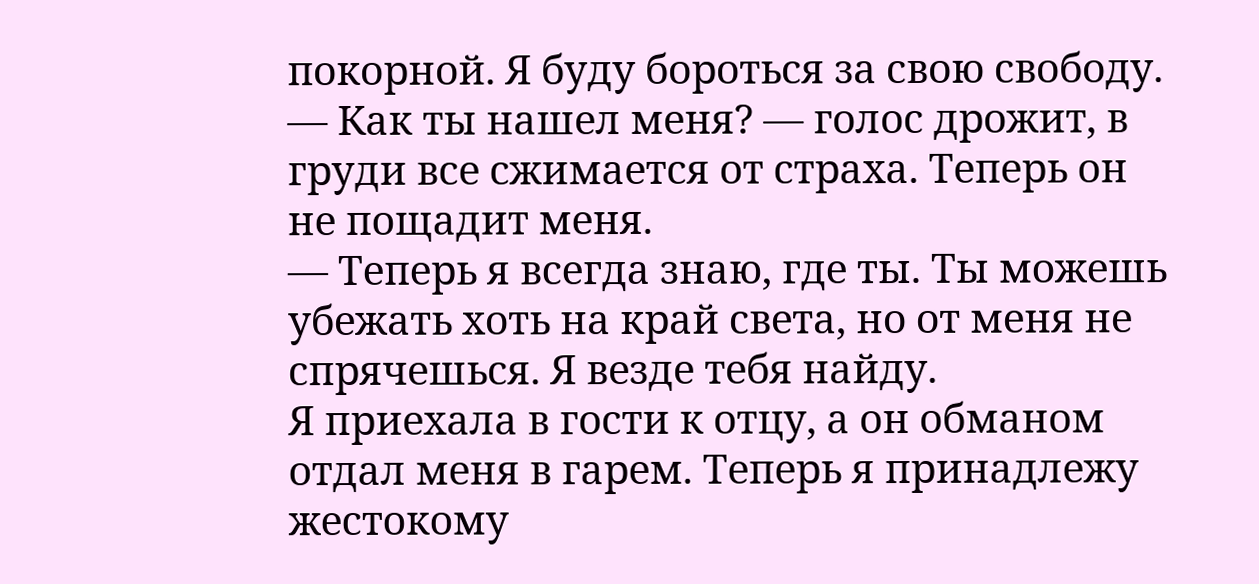покорной. Я буду бороться за свою свободу.
— Как ты нашел меня? — голос дрожит, в груди все сжимается от страха. Теперь он не пощадит меня.
— Теперь я всегда знаю, где ты. Ты можешь убежать хоть на край света, но от меня не спрячешься. Я везде тебя найду.
Я приехала в гости к отцу, а он обманом отдал меня в гарем. Теперь я принадлежу жестокому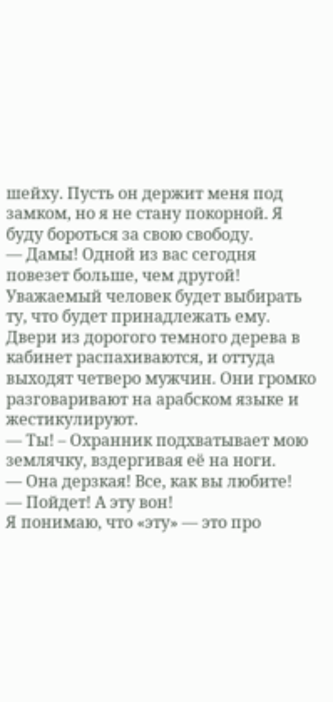шейху. Пусть он держит меня под замком, но я не стану покорной. Я буду бороться за свою свободу.
— Дамы! Одной из вас сегодня повезет больше, чем другой! Уважаемый человек будет выбирать ту, что будет принадлежать ему.
Двери из дорогого темного дерева в кабинет распахиваются, и оттуда выходят четверо мужчин. Они громко разговаривают на арабском языке и жестикулируют.
— Ты! – Охранник подхватывает мою землячку, вздергивая её на ноги.
— Она дерзкая! Все, как вы любите!
— Пойдет! А эту вон!
Я понимаю, что «эту» — это про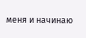меня и начинаю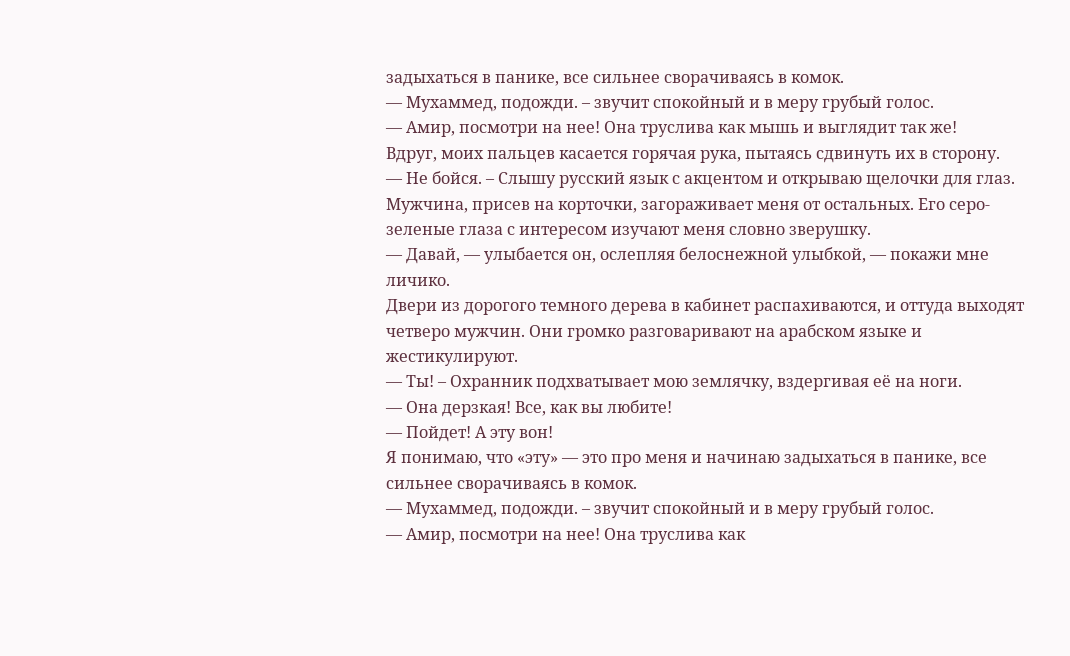задыхаться в панике, все сильнее сворачиваясь в комок.
— Мухаммед, подожди. – звучит спокойный и в меру грубый голос.
— Амир, посмотри на нее! Она труслива как мышь и выглядит так же!
Вдруг, моих пальцев касается горячая рука, пытаясь сдвинуть их в сторону.
— Не бойся. – Слышу русский язык с акцентом и открываю щелочки для глаз.
Мужчина, присев на корточки, загораживает меня от остальных. Его серо-зеленые глаза с интересом изучают меня словно зверушку.
— Давай, — улыбается он, ослепляя белоснежной улыбкой, — покажи мне личико.
Двери из дорогого темного дерева в кабинет распахиваются, и оттуда выходят четверо мужчин. Они громко разговаривают на арабском языке и жестикулируют.
— Ты! – Охранник подхватывает мою землячку, вздергивая её на ноги.
— Она дерзкая! Все, как вы любите!
— Пойдет! А эту вон!
Я понимаю, что «эту» — это про меня и начинаю задыхаться в панике, все сильнее сворачиваясь в комок.
— Мухаммед, подожди. – звучит спокойный и в меру грубый голос.
— Амир, посмотри на нее! Она труслива как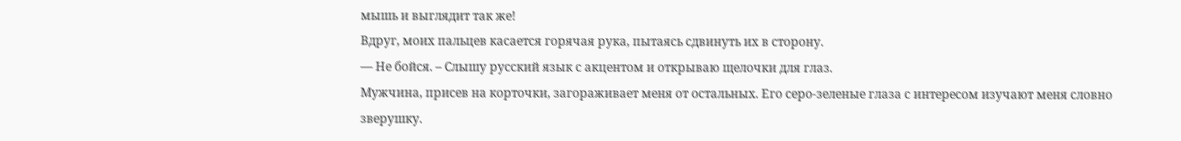мышь и выглядит так же!
Вдруг, моих пальцев касается горячая рука, пытаясь сдвинуть их в сторону.
— Не бойся. – Слышу русский язык с акцентом и открываю щелочки для глаз.
Мужчина, присев на корточки, загораживает меня от остальных. Его серо-зеленые глаза с интересом изучают меня словно зверушку.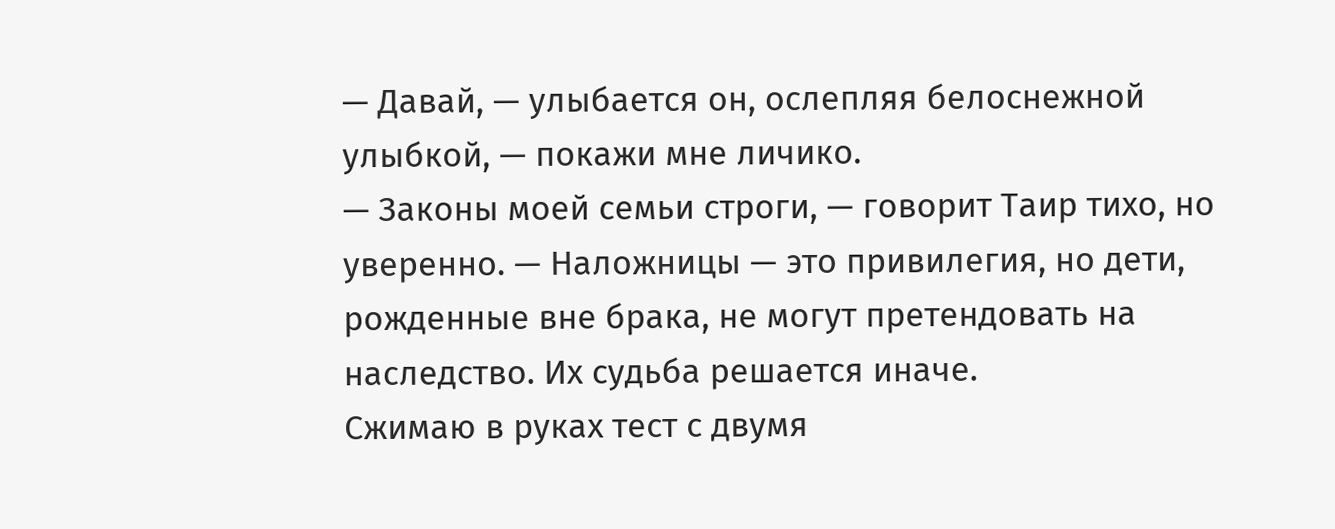— Давай, — улыбается он, ослепляя белоснежной улыбкой, — покажи мне личико.
— Законы моей семьи строги, — говорит Таир тихо, но уверенно. — Наложницы — это привилегия, но дети, рожденные вне брака, не могут претендовать на наследство. Их судьба решается иначе.
Сжимаю в руках тест с двумя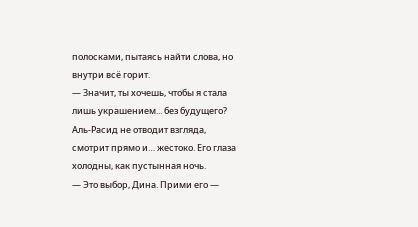полосками, пытаясь найти слова, но внутри всё горит.
— Значит, ты хочешь, чтобы я стала лишь украшением... без будущего?
Аль-Расид не отводит взгляда, смотрит прямо и… жестоко. Его глаза холодны, как пустынная ночь.
— Это выбор, Дина. Прими его —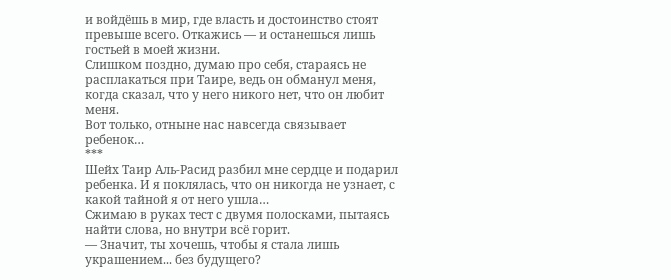и войдёшь в мир, где власть и достоинство стоят превыше всего. Откажись — и останешься лишь гостьей в моей жизни.
Слишком поздно, думаю про себя, стараясь не расплакаться при Таире, ведь он обманул меня, когда сказал, что у него никого нет, что он любит меня.
Вот только, отныне нас навсегда связывает ребенок…
***
Шейх Таир Аль-Расид разбил мне сердце и подарил ребенка. И я поклялась, что он никогда не узнает, с какой тайной я от него ушла…
Сжимаю в руках тест с двумя полосками, пытаясь найти слова, но внутри всё горит.
— Значит, ты хочешь, чтобы я стала лишь украшением... без будущего?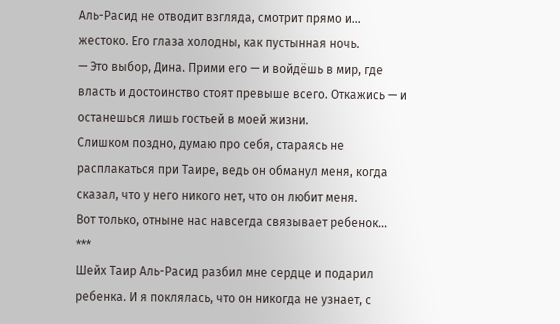Аль-Расид не отводит взгляда, смотрит прямо и… жестоко. Его глаза холодны, как пустынная ночь.
— Это выбор, Дина. Прими его — и войдёшь в мир, где власть и достоинство стоят превыше всего. Откажись — и останешься лишь гостьей в моей жизни.
Слишком поздно, думаю про себя, стараясь не расплакаться при Таире, ведь он обманул меня, когда сказал, что у него никого нет, что он любит меня.
Вот только, отныне нас навсегда связывает ребенок…
***
Шейх Таир Аль-Расид разбил мне сердце и подарил ребенка. И я поклялась, что он никогда не узнает, с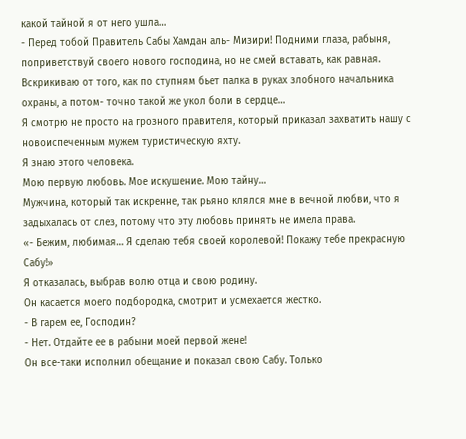какой тайной я от него ушла…
- Перед тобой Правитель Сабы Хамдан аль- Мизири! Подними глаза, рабыня, поприветствуй своего нового господина, но не смей вставать, как равная.
Вскрикиваю от того, как по ступням бьет палка в руках злобного начальника охраны, а потом- точно такой же укол боли в сердце…
Я смотрю не просто на грозного правителя, который приказал захватить нашу с новоиспеченным мужем туристическую яхту.
Я знаю этого человека.
Мою первую любовь. Мое искушение. Мою тайну…
Мужчина, который так искренне, так рьяно клялся мне в вечной любви, что я задыхалась от слез, потому что эту любовь принять не имела права.
«- Бежим, любимая… Я сделаю тебя своей королевой! Покажу тебе прекрасную Сабу!»
Я отказалась, выбрав волю отца и свою родину.
Он касается моего подбородка, смотрит и усмехается жестко.
- В гарем ее, Господин?
- Нет. Отдайте ее в рабыни моей первой жене!
Он все-таки исполнил обещание и показал свою Сабу. Только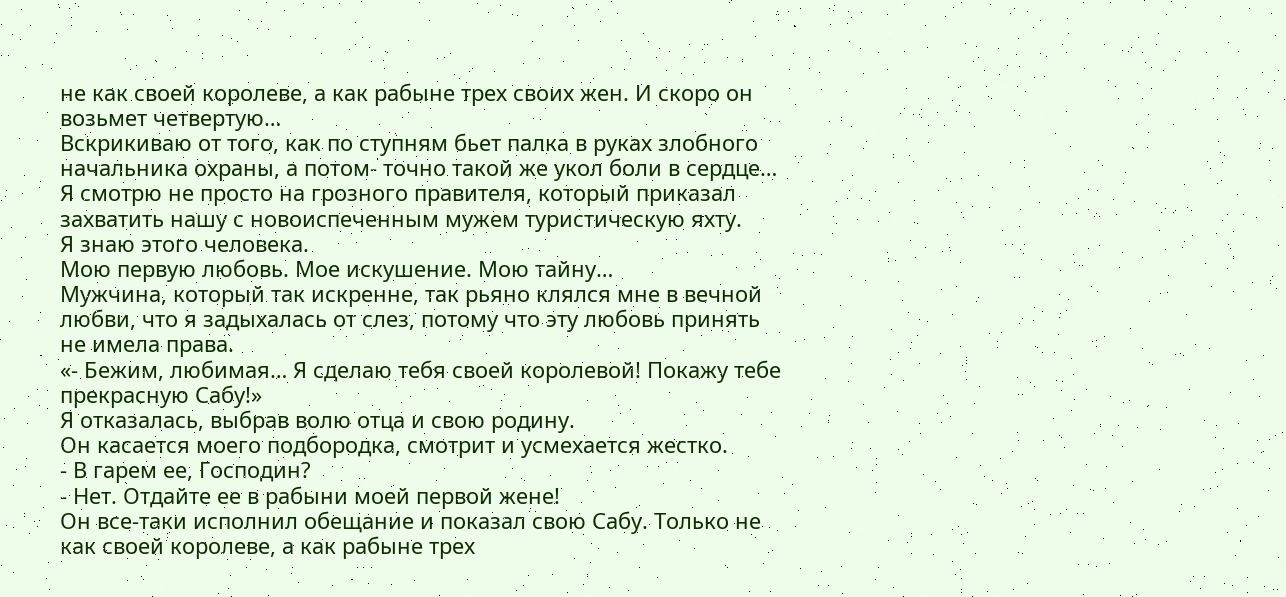не как своей королеве, а как рабыне трех своих жен. И скоро он возьмет четвертую…
Вскрикиваю от того, как по ступням бьет палка в руках злобного начальника охраны, а потом- точно такой же укол боли в сердце…
Я смотрю не просто на грозного правителя, который приказал захватить нашу с новоиспеченным мужем туристическую яхту.
Я знаю этого человека.
Мою первую любовь. Мое искушение. Мою тайну…
Мужчина, который так искренне, так рьяно клялся мне в вечной любви, что я задыхалась от слез, потому что эту любовь принять не имела права.
«- Бежим, любимая… Я сделаю тебя своей королевой! Покажу тебе прекрасную Сабу!»
Я отказалась, выбрав волю отца и свою родину.
Он касается моего подбородка, смотрит и усмехается жестко.
- В гарем ее, Господин?
- Нет. Отдайте ее в рабыни моей первой жене!
Он все-таки исполнил обещание и показал свою Сабу. Только не как своей королеве, а как рабыне трех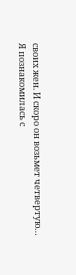своих жен. И скоро он возьмет четвертую…
Я познакомилась с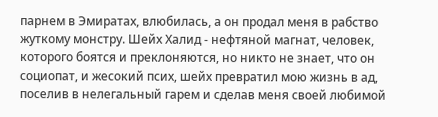парнем в Эмиратах, влюбилась, а он продал меня в рабство жуткому монстру. Шейх Халид - нефтяной магнат, человек, которого боятся и преклоняются, но никто не знает, что он социопат, и жесокий псих, шейх превратил мою жизнь в ад, поселив в нелегальный гарем и сделав меня своей любимой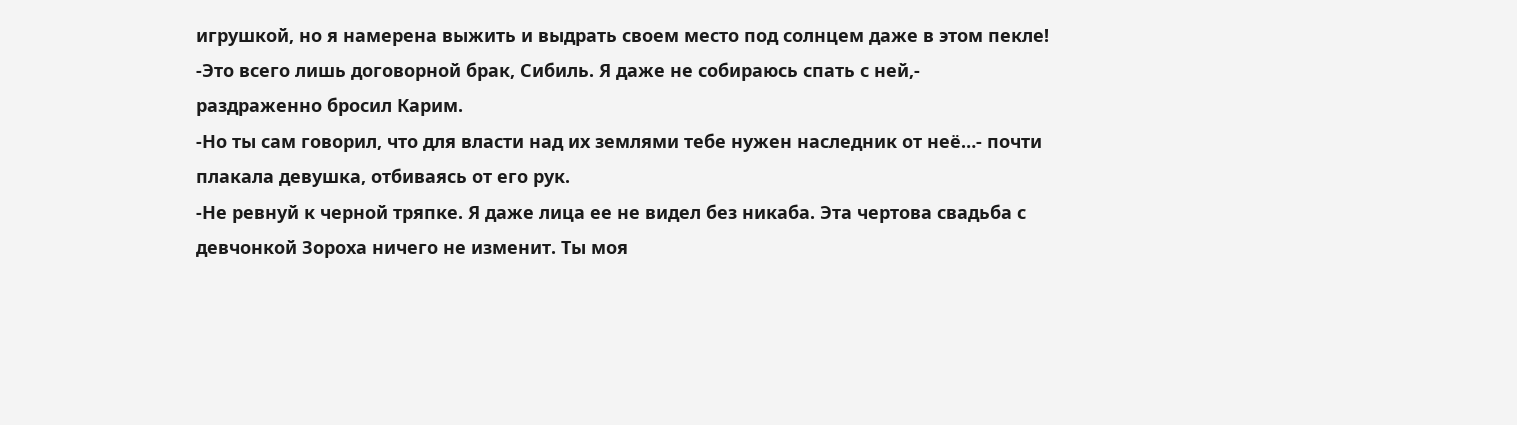игрушкой, но я намерена выжить и выдрать своем место под солнцем даже в этом пекле!
-Это всего лишь договорной брак, Сибиль. Я даже не собираюсь спать с ней,- раздраженно бросил Карим.
-Но ты сам говорил, что для власти над их землями тебе нужен наследник от неё…- почти плакала девушка, отбиваясь от его рук.
-Не ревнуй к черной тряпке. Я даже лица ее не видел без никаба. Эта чертова свадьба с девчонкой Зороха ничего не изменит. Ты моя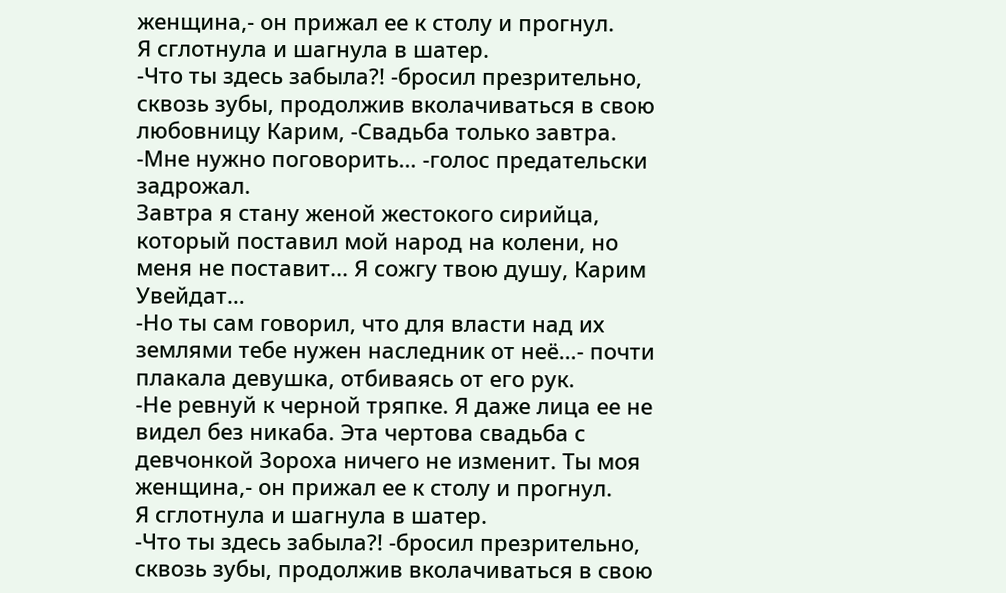женщина,- он прижал ее к столу и прогнул.
Я сглотнула и шагнула в шатер.
-Что ты здесь забыла?! -бросил презрительно, сквозь зубы, продолжив вколачиваться в свою любовницу Карим, -Свадьба только завтра.
-Мне нужно поговорить… -голос предательски задрожал.
Завтра я стану женой жестокого сирийца, который поставил мой народ на колени, но меня не поставит... Я сожгу твою душу, Карим Увейдат…
-Но ты сам говорил, что для власти над их землями тебе нужен наследник от неё…- почти плакала девушка, отбиваясь от его рук.
-Не ревнуй к черной тряпке. Я даже лица ее не видел без никаба. Эта чертова свадьба с девчонкой Зороха ничего не изменит. Ты моя женщина,- он прижал ее к столу и прогнул.
Я сглотнула и шагнула в шатер.
-Что ты здесь забыла?! -бросил презрительно, сквозь зубы, продолжив вколачиваться в свою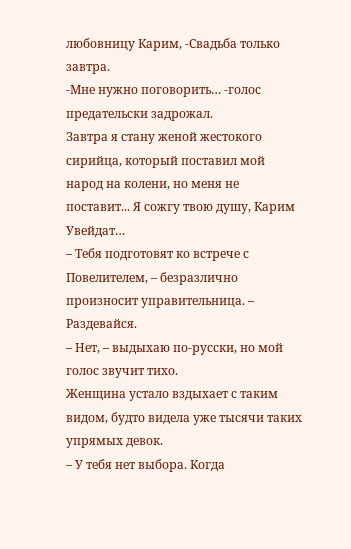любовницу Карим, -Свадьба только завтра.
-Мне нужно поговорить… -голос предательски задрожал.
Завтра я стану женой жестокого сирийца, который поставил мой народ на колени, но меня не поставит... Я сожгу твою душу, Карим Увейдат…
– Тебя подготовят ко встрече с Повелителем, – безразлично произносит управительница. – Раздевайся.
– Нет, – выдыхаю по-русски, но мой голос звучит тихо.
Женщина устало вздыхает с таким видом, будто видела уже тысячи таких упрямых девок.
– У тебя нет выбора. Когда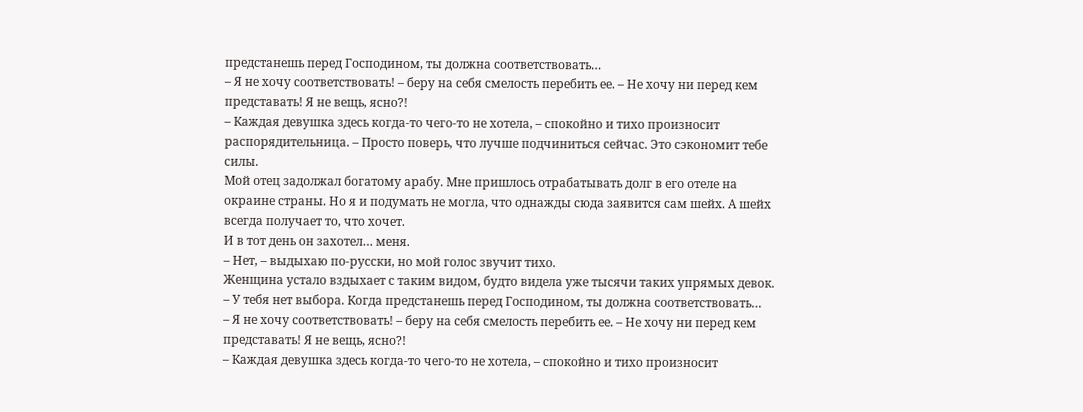предстанешь перед Господином, ты должна соответствовать…
– Я не хочу соответствовать! – беру на себя смелость перебить ее. – Не хочу ни перед кем представать! Я не вещь, ясно?!
– Каждая девушка здесь когда-то чего-то не хотела, – спокойно и тихо произносит распорядительница. – Просто поверь, что лучше подчиниться сейчас. Это сэкономит тебе силы.
Мой отец задолжал богатому арабу. Мне пришлось отрабатывать долг в его отеле на окраине страны. Но я и подумать не могла, что однажды сюда заявится сам шейх. А шейх всегда получает то, что хочет.
И в тот день он захотел… меня.
– Нет, – выдыхаю по-русски, но мой голос звучит тихо.
Женщина устало вздыхает с таким видом, будто видела уже тысячи таких упрямых девок.
– У тебя нет выбора. Когда предстанешь перед Господином, ты должна соответствовать…
– Я не хочу соответствовать! – беру на себя смелость перебить ее. – Не хочу ни перед кем представать! Я не вещь, ясно?!
– Каждая девушка здесь когда-то чего-то не хотела, – спокойно и тихо произносит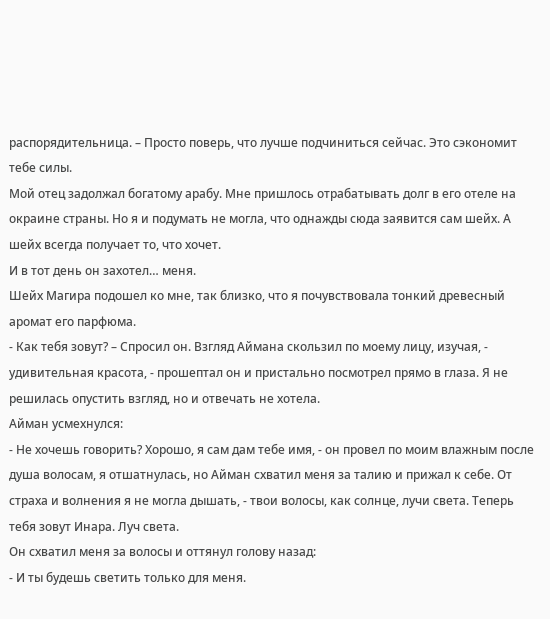распорядительница. – Просто поверь, что лучше подчиниться сейчас. Это сэкономит тебе силы.
Мой отец задолжал богатому арабу. Мне пришлось отрабатывать долг в его отеле на окраине страны. Но я и подумать не могла, что однажды сюда заявится сам шейх. А шейх всегда получает то, что хочет.
И в тот день он захотел… меня.
Шейх Магира подошел ко мне, так близко, что я почувствовала тонкий древесный аромат его парфюма.
- Как тебя зовут? – Спросил он. Взгляд Аймана скользил по моему лицу, изучая, - удивительная красота, - прошептал он и пристально посмотрел прямо в глаза. Я не решилась опустить взгляд, но и отвечать не хотела.
Айман усмехнулся:
- Не хочешь говорить? Хорошо, я сам дам тебе имя, - он провел по моим влажным после душа волосам, я отшатнулась, но Айман схватил меня за талию и прижал к себе. От страха и волнения я не могла дышать, - твои волосы, как солнце, лучи света. Теперь тебя зовут Инара. Луч света.
Он схватил меня за волосы и оттянул голову назад:
- И ты будешь светить только для меня.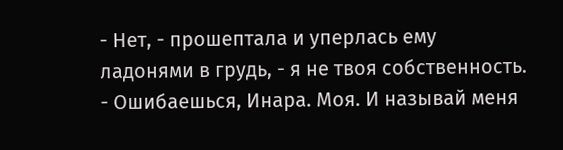- Нет, - прошептала и уперлась ему ладонями в грудь, - я не твоя собственность.
- Ошибаешься, Инара. Моя. И называй меня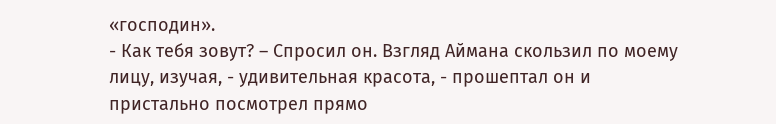«господин».
- Как тебя зовут? – Спросил он. Взгляд Аймана скользил по моему лицу, изучая, - удивительная красота, - прошептал он и пристально посмотрел прямо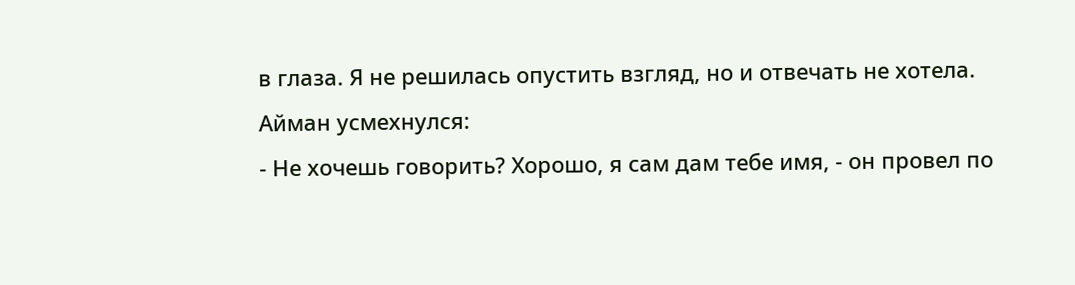в глаза. Я не решилась опустить взгляд, но и отвечать не хотела.
Айман усмехнулся:
- Не хочешь говорить? Хорошо, я сам дам тебе имя, - он провел по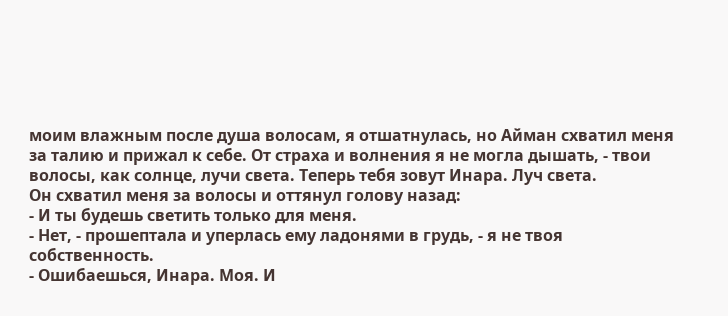моим влажным после душа волосам, я отшатнулась, но Айман схватил меня за талию и прижал к себе. От страха и волнения я не могла дышать, - твои волосы, как солнце, лучи света. Теперь тебя зовут Инара. Луч света.
Он схватил меня за волосы и оттянул голову назад:
- И ты будешь светить только для меня.
- Нет, - прошептала и уперлась ему ладонями в грудь, - я не твоя собственность.
- Ошибаешься, Инара. Моя. И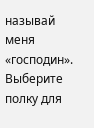называй меня «господин».
Выберите полку для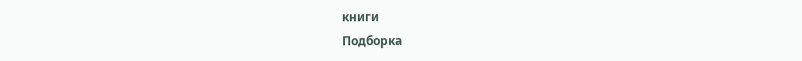книги
Подборка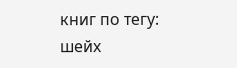книг по тегу: шейх